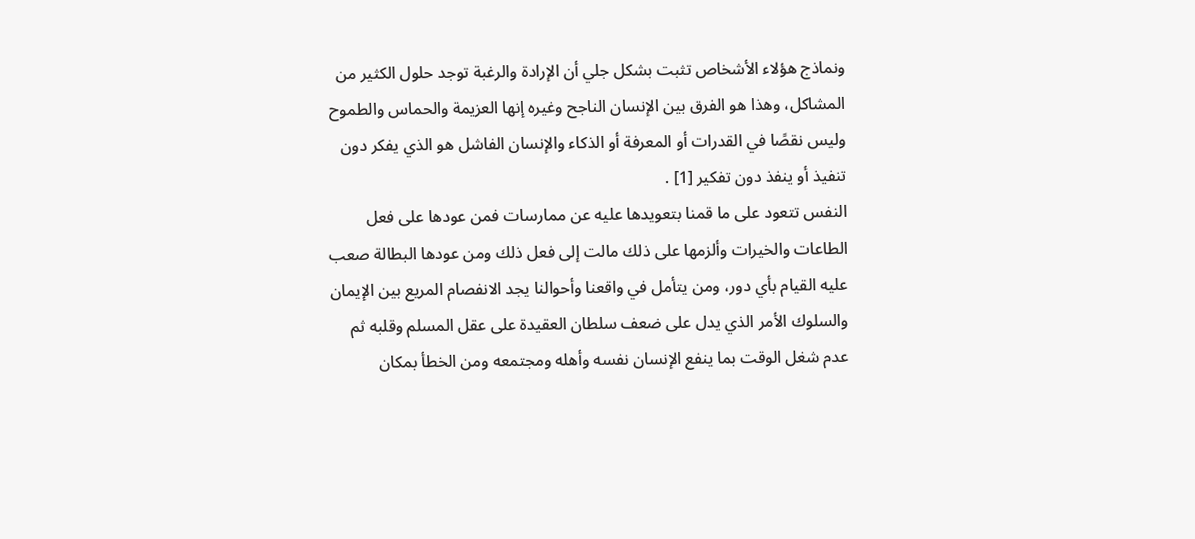ونماذج هؤلاء الأشخاص تثبت بشكل جلي أن الإرادة والرغبة توجد حلول الكثير من المشاكل، وهذا هو الفرق بين الإنسان الناجح وغيره إنها العزيمة والحماس والطموح وليس نقصًا في القدرات أو المعرفة أو الذكاء والإنسان الفاشل هو الذي يفكر دون تنفيذ أو ينفذ دون تفكير [1] .
النفس تتعود على ما قمنا بتعويدها عليه عن ممارسات فمن عودها على فعل الطاعات والخيرات وألزمها على ذلك مالت إلى فعل ذلك ومن عودها البطالة صعب عليه القيام بأي دور، ومن يتأمل في واقعنا وأحوالنا يجد الانفصام المريع بين الإيمان والسلوك الأمر الذي يدل على ضعف سلطان العقيدة على عقل المسلم وقلبه ثم عدم شغل الوقت بما ينفع الإنسان نفسه وأهله ومجتمعه ومن الخطأ بمكان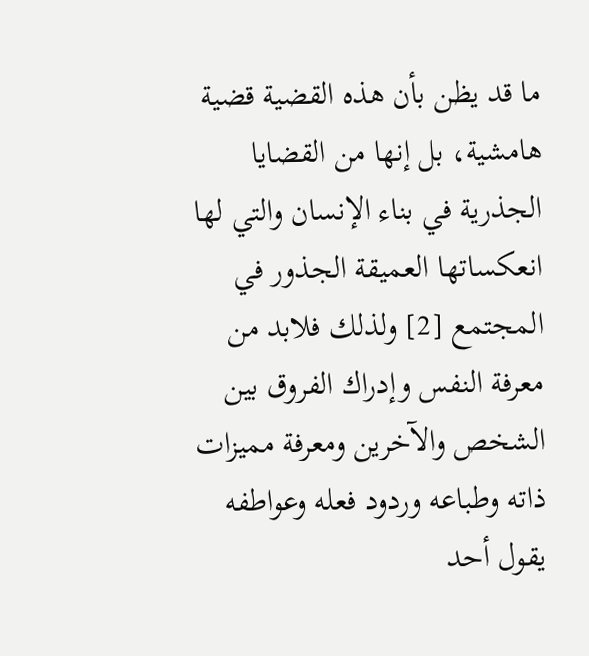ما قد يظن بأن هذه القضية قضية هامشية، بل إنها من القضايا الجذرية في بناء الإنسان والتي لها انعكساتها العميقة الجذور في المجتمع [2] ولذلك فلابد من معرفة النفس وإدراك الفروق بين الشخص والآخرين ومعرفة مميزات ذاته وطباعه وردود فعله وعواطفه يقول أحد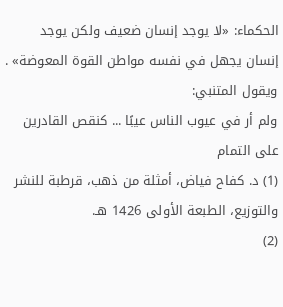الحكماء: «لا يوجد إنسان ضعيف ولكن يوجد إنسان يجهل في نفسه مواطن القوة المعوضة» .
ويقول المتنبي:
ولم أر في عيوب الناس عيبًا ... كنقص القادرين على التمام
(1) د. كفاح فياض، أمثلة من ذهب، قرطبة للنشر والتوزيع، الطبعة الأولى 1426 هـ.
(2)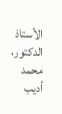الأستاذ الدكتور، محمد أديب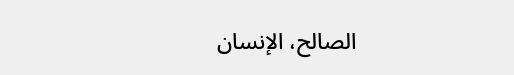الصالح، الإنسان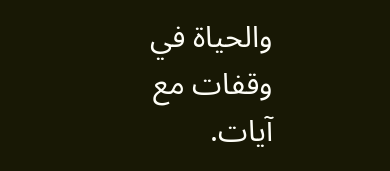والحياة في وقفات مع آيات.